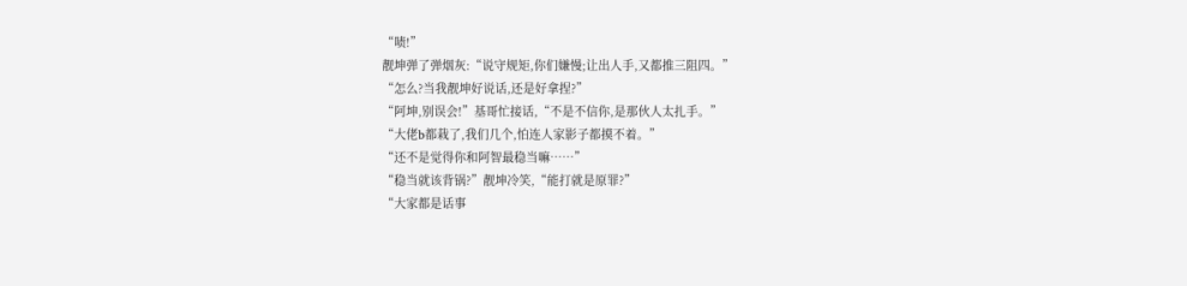“啧!”
靓坤弹了弹烟灰:“说守规矩,你们嫌慢;让出人手,又都推三阻四。”
“怎么?当我靓坤好说话,还是好拿捏?”
“阿坤,别误会!”基哥忙接话,“不是不信你,是那伙人太扎手。”
“大佬b都栽了,我们几个,怕连人家影子都摸不着。”
“还不是觉得你和阿智最稳当嘛……”
“稳当就该背锅?”靓坤冷笑,“能打就是原罪?”
“大家都是话事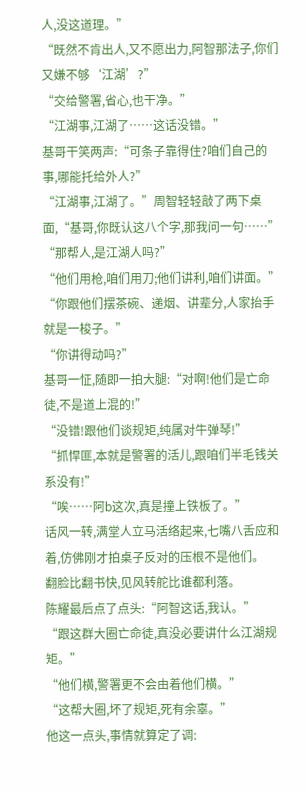人,没这道理。”
“既然不肯出人,又不愿出力,阿智那法子,你们又嫌不够‘江湖’?”
“交给警署,省心,也干净。”
“江湖事,江湖了……这话没错。”
基哥干笑两声:“可条子靠得住?咱们自己的事,哪能托给外人?”
“江湖事,江湖了。”周智轻轻敲了两下桌面,“基哥,你既认这八个字,那我问一句……”
“那帮人,是江湖人吗?”
“他们用枪,咱们用刀;他们讲利,咱们讲面。”
“你跟他们摆茶碗、递烟、讲辈分,人家抬手就是一梭子。”
“你讲得动吗?”
基哥一怔,随即一拍大腿:“对啊!他们是亡命徒,不是道上混的!”
“没错!跟他们谈规矩,纯属对牛弹琴!”
“抓悍匪,本就是警署的活儿,跟咱们半毛钱关系没有!”
“唉……阿b这次,真是撞上铁板了。”
话风一转,满堂人立马活络起来,七嘴八舌应和着,仿佛刚才拍桌子反对的压根不是他们。
翻脸比翻书快,见风转舵比谁都利落。
陈耀最后点了点头:“阿智这话,我认。”
“跟这群大圈亡命徒,真没必要讲什么江湖规矩。”
“他们横,警署更不会由着他们横。”
“这帮大圈,坏了规矩,死有余辜。”
他这一点头,事情就算定了调: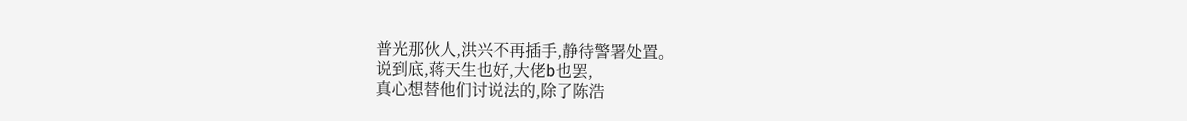普光那伙人,洪兴不再插手,静待警署处置。
说到底,蒋天生也好,大佬b也罢,
真心想替他们讨说法的,除了陈浩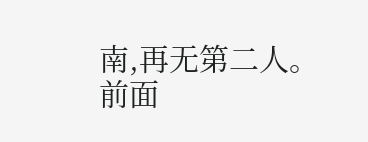南,再无第二人。
前面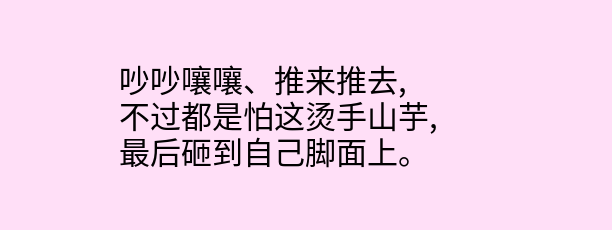吵吵嚷嚷、推来推去,
不过都是怕这烫手山芋,最后砸到自己脚面上。